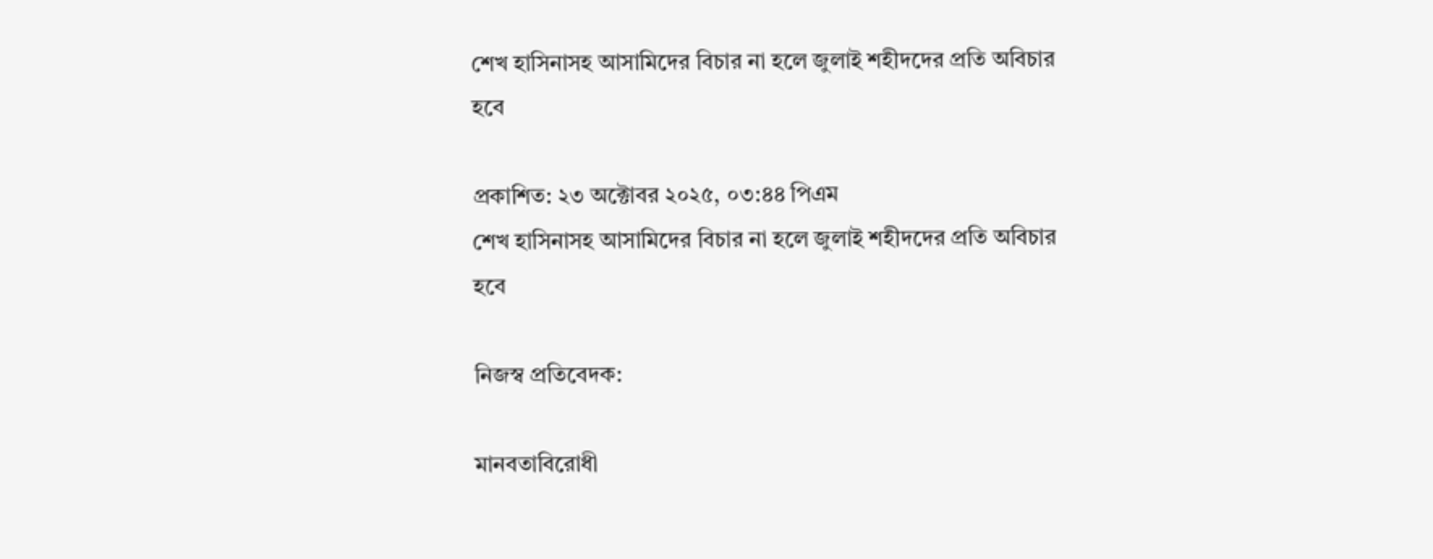শেখ হাসিনাসহ আসামিদের বিচার না হলে জুলাই শহীদদের প্রতি অবিচার হবে

প্রকাশিত: ২৩ অক্টোবর ২০২৫, ০৩:৪৪ পিএম
শেখ হাসিনাসহ আসামিদের বিচার না হলে জুলাই শহীদদের প্রতি অবিচার হবে

নিজস্ব প্রতিবেদক:

মানবতাবিরোধী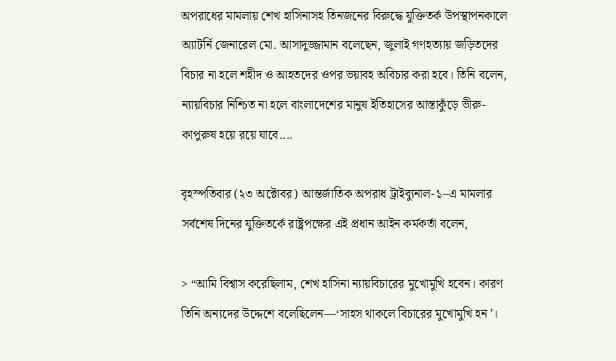অপরাধের মামলায় শেখ হাসিনাসহ তিনজনের বিরুদ্ধে যুক্তিতর্ক উপস্থাপনকালে অ্যাটর্নি জেনারেল মো. আসাদুজ্জামান বলেছেন, জুলাই গণহত্যায় জড়িতদের বিচার না হলে শহীদ ও আহতদের ওপর ভয়াবহ অবিচার করা হবে। তিনি বলেন, ন্যায়বিচার নিশ্চিত না হলে বাংলাদেশের মানুষ ইতিহাসের আস্তাকুঁড়ে ভীরু-কাপুরুষ হয়ে রয়ে যাবে....

বৃহস্পতিবার (২৩ অক্টোবর) আন্তর্জাতিক অপরাধ ট্রাইব্যুনাল-১–এ মামলার সর্বশেষ দিনের যুক্তিতর্কে রাষ্ট্রপক্ষের এই প্রধান আইন কর্মকর্তা বলেন,

> “আমি বিশ্বাস করেছিলাম, শেখ হাসিনা ন্যায়বিচারের মুখোমুখি হবেন। কারণ তিনি অন্যদের উদ্দেশে বলেছিলেন—‘সাহস থাকলে বিচারের মুখোমুখি হন’।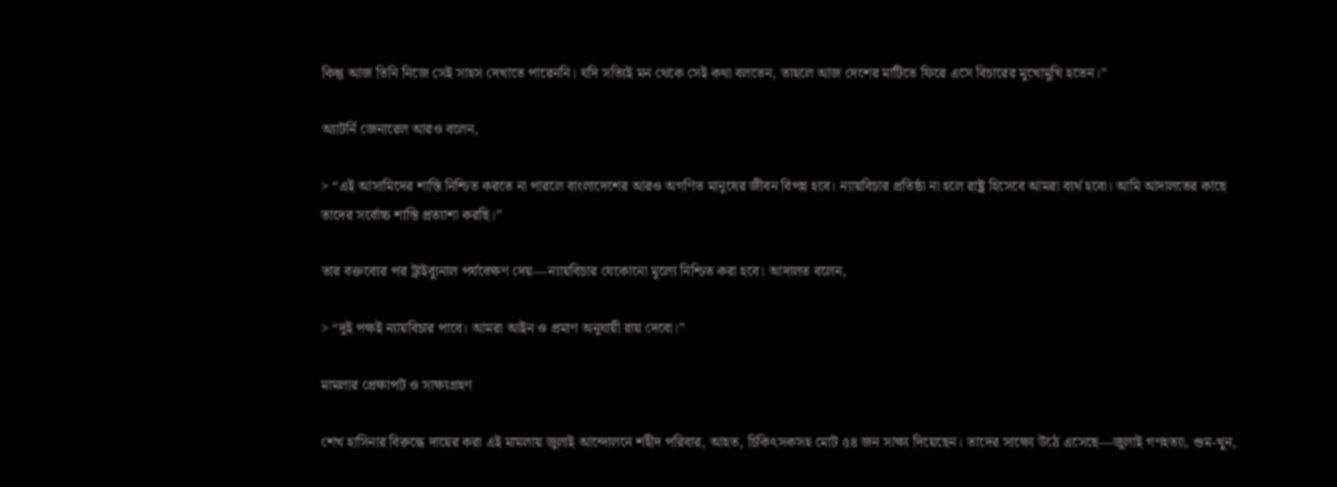কিন্তু আজ তিনি নিজে সেই সাহস দেখাতে পারেননি। যদি সত্যিই মন থেকে সেই কথা বলতেন, তাহলে আজ দেশের মাটিতে ফিরে এসে বিচারের মুখোমুখি হতেন।”

অ্যাটর্নি জেনারেল আরও বলেন,

> “এই আসামিদের শাস্তি নিশ্চিত করতে না পারলে বাংলাদেশের আরও অগণিত মানুষের জীবন বিপন্ন হবে। ন্যায়বিচার প্রতিষ্ঠা না হলে রাষ্ট্র হিসেবে আমরা ব্যর্থ হবো। আমি আদালতের কাছে তাদের সর্বোচ্চ শাস্তি প্রত্যাশা করছি।”

তার বক্তব্যের পর ট্রাইব্যুনাল পর্যবেক্ষণ দেয়—ন্যায়বিচার যেকোনো মূল্যে নিশ্চিত করা হবে। আদালত বলেন,

> “দুই পক্ষই ন্যায়বিচার পাবে। আমরা আইন ও প্রমাণ অনুযায়ী রায় দেবো।”

মামলার প্রেক্ষাপট ও সাক্ষ্যগ্রহণ

শেখ হাসিনার বিরুদ্ধে দায়ের করা এই মামলায় জুলাই আন্দোলনে শহীদ পরিবার, আহত, চিকিৎসকসহ মোট ৫৪ জন সাক্ষ্য দিয়েছেন। তাদের সাক্ষ্যে উঠে এসেছে—জুলাই গণহত্যা, গুম-খুন,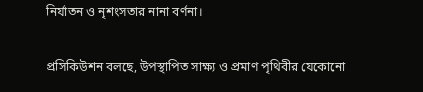নির্যাতন ও নৃশংসতার নানা বর্ণনা।

প্রসিকিউশন বলছে, উপস্থাপিত সাক্ষ্য ও প্রমাণ পৃথিবীর যেকোনো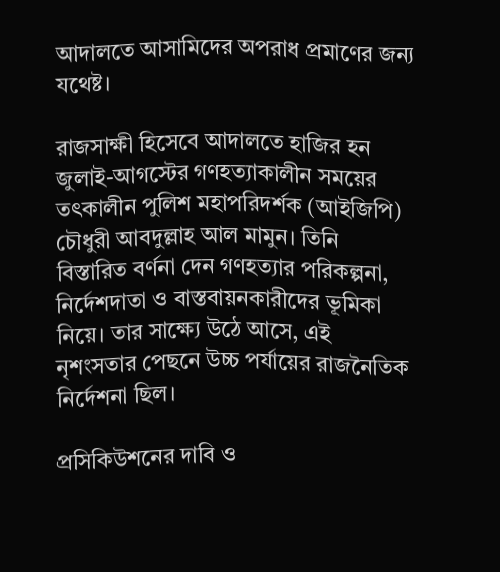আদালতে আসামিদের অপরাধ প্রমাণের জন্য যথেষ্ট।

রাজসাক্ষী হিসেবে আদালতে হাজির হন জুলাই-আগস্টের গণহত্যাকালীন সময়ের তৎকালীন পুলিশ মহাপরিদর্শক (আইজিপি) চৌধুরী আবদুল্লাহ আল মামুন। তিনি বিস্তারিত বর্ণনা দেন গণহত্যার পরিকল্পনা, নির্দেশদাতা ও বাস্তবায়নকারীদের ভূমিকা নিয়ে। তার সাক্ষ্যে উঠে আসে, এই নৃশংসতার পেছনে উচ্চ পর্যায়ের রাজনৈতিক নির্দেশনা ছিল।

প্রসিকিউশনের দাবি ও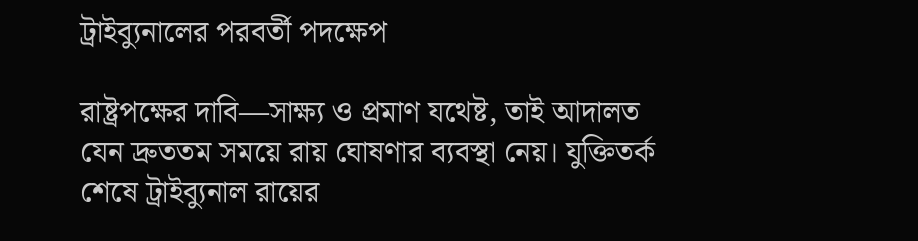ট্রাইব্যুনালের পরবর্তী পদক্ষেপ

রাষ্ট্রপক্ষের দাবি—সাক্ষ্য ও প্রমাণ যথেষ্ট, তাই আদালত যেন দ্রুততম সময়ে রায় ঘোষণার ব্যবস্থা নেয়। যুক্তিতর্ক শেষে ট্রাইব্যুনাল রায়ের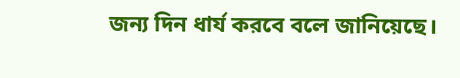জন্য দিন ধার্য করবে বলে জানিয়েছে।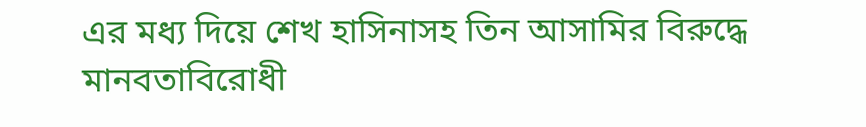এর মধ্য দিয়ে শেখ হাসিনাসহ তিন আসামির বিরুদ্ধে মানবতাবিরোধী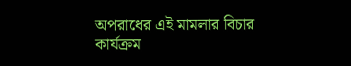অপরাধের এই মামলার বিচার কার্যক্রম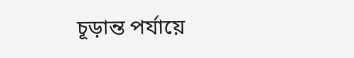চূড়ান্ত পর্যায়ে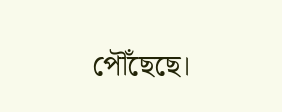পৌঁছেছে।